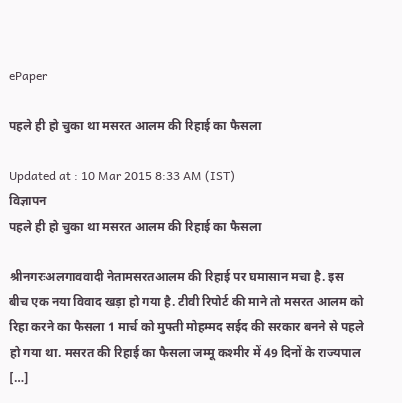ePaper

पहले ही हो चुका था मसरत आलम की रिहाई का फैसला

Updated at : 10 Mar 2015 8:33 AM (IST)
विज्ञापन
पहले ही हो चुका था मसरत आलम की रिहाई का फैसला

श्रीनगरःअलगाववादी नेतामसरतआलम की रिहाई पर घमासान मचा है. इस बीच एक नया विवाद खड़ा हो गया है. टीवी रिपोर्ट की माने तो मसरत आलम को रिहा करने का फैसला 1 मार्च को मुफ्ती मोहम्मद सईद की सरकार बनने से पहले हो गया था. मसरत की रिहाई का फैसला जम्मू कश्मीर में 49 दिनों के राज्यपाल […]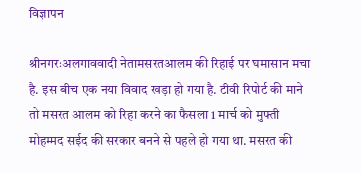विज्ञापन

श्रीनगरःअलगाववादी नेतामसरतआलम की रिहाई पर घमासान मचा है. इस बीच एक नया विवाद खड़ा हो गया है. टीवी रिपोर्ट की माने तो मसरत आलम को रिहा करने का फैसला 1 मार्च को मुफ्ती मोहम्मद सईद की सरकार बनने से पहले हो गया था. मसरत की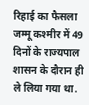रिहाई का फैसला जम्मू कश्मीर में 49 दिनों के राज्यपाल शासन के दौरान ही ले लिया गया था.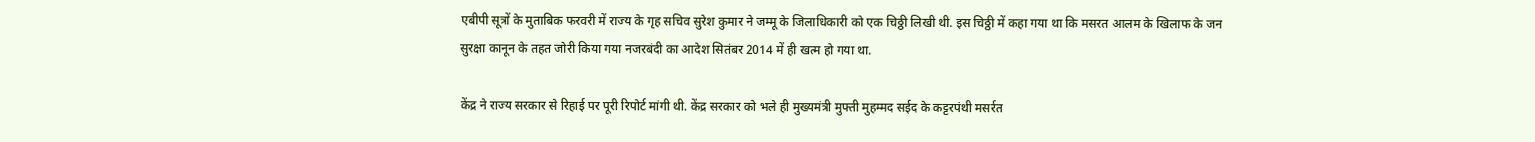एबीपी सूत्रों के मुताबिक फरवरी में राज्य के गृह सचिव सुरेश कुमार ने जम्मू के जिलाधिकारी को एक चिठ्ठी लिखी थी. इस चिठ्ठी में कहा गया था कि मसरत आलम के खिलाफ के जन सुरक्षा कानून के तहत जोरी किया गया नजरबंदी का आदेश सितंबर 2014 में ही खत्म हो गया था.

केंद्र ने राज्य सरकार से रिहाई पर पूरी रिपोर्ट मांगी थी. केंद्र सरकार को भले ही मुख्यमंत्री मुफ्ती मुहम्मद सईद के कट्टरपंथी मसर्रत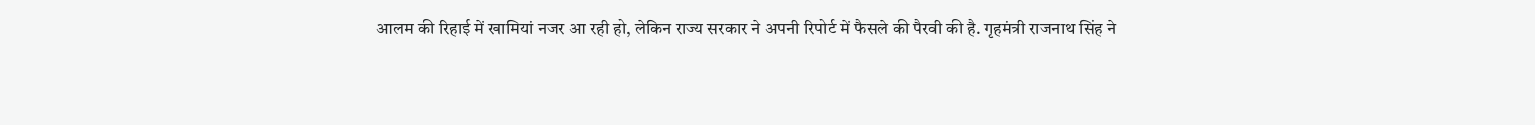आलम की रिहाई में खामियां नजर आ रही हो, लेकिन राज्य सरकार ने अपनी रिपोर्ट में फैसले की पैरवी की है. गृहमंत्री राजनाथ सिंह ने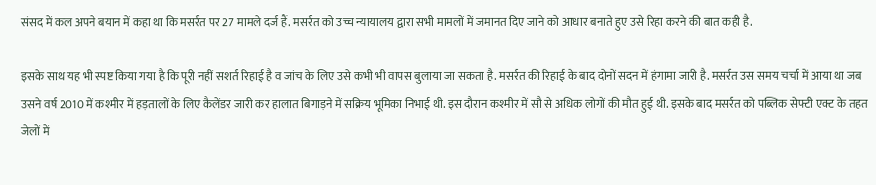संसद में कल अपने बयान में कहा था कि मसर्रत पर 27 मामले दर्ज हैं. मसर्रत को उच्च न्यायालय द्वारा सभी मामलों में जमानत दिए जाने को आधार बनाते हुए उसे रिहा करने की बात कही है.

इसके साथ यह भी स्पष्ट किया गया है कि पूरी नहीं सशर्त रिहाई है व जांच के लिए उसे कभी भी वापस बुलाया जा सकता है. मसर्रत की रिहाई के बाद दोनों सदन में हंगामा जारी है. मसर्रत उस समय चर्चा में आया था जब उसने वर्ष 2010 में कश्मीर में हड़तालों के लिए कैलेंडर जारी कर हालात बिगाड़ने में सक्रिय भूमिका निभाई थी. इस दौरान कश्मीर में सौ से अधिक लोगों की मौत हुई थी. इसके बाद मसर्रत को पब्लिक सेफ्टी एक्ट के तहत जेलों में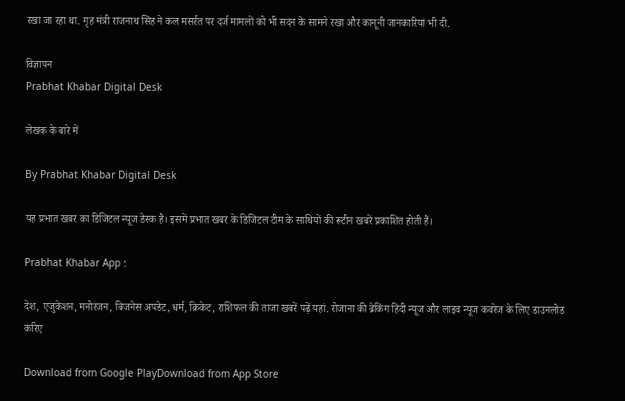रखा जा रहा था. गृह मंत्री राजनाथ सिंह ने कल मसर्रत पर दर्ज मामलों को भी सदन के सामने रखा और कानूनी जानकारियां भी दी.

विज्ञापन
Prabhat Khabar Digital Desk

लेखक के बारे में

By Prabhat Khabar Digital Desk

यह प्रभात खबर का डिजिटल न्यूज डेस्क है। इसमें प्रभात खबर के डिजिटल टीम के साथियों की रूटीन खबरें प्रकाशित होती हैं।

Prabhat Khabar App :

देश, एजुकेशन, मनोरंजन, बिजनेस अपडेट, धर्म, क्रिकेट, राशिफल की ताजा खबरें पढ़ें यहां. रोजाना की ब्रेकिंग हिंदी न्यूज और लाइव न्यूज कवरेज के लिए डाउनलोड करिए

Download from Google PlayDownload from App Store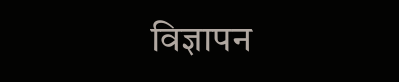विज्ञापन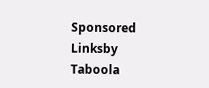Sponsored Linksby Taboola